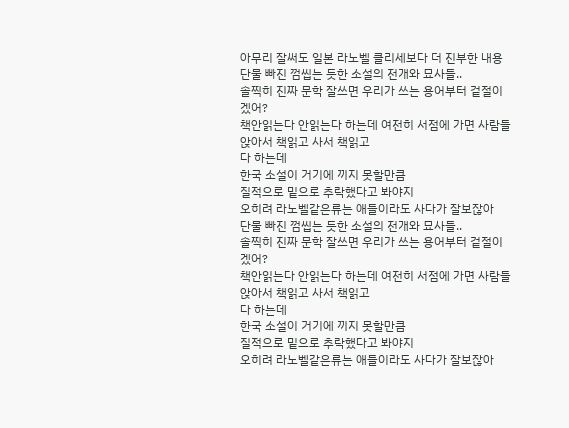아무리 잘써도 일본 라노벨 클리세보다 더 진부한 내용
단물 빠진 껌씹는 듯한 소설의 전개와 묘사들..
솔찍히 진짜 문학 잘쓰면 우리가 쓰는 용어부터 겉절이겠어?
책안읽는다 안읽는다 하는데 여전히 서점에 가면 사람들 앉아서 책읽고 사서 책읽고
다 하는데
한국 소설이 거기에 끼지 못할만큼
질적으로 밑으로 추락했다고 봐야지
오히려 라노벨같은류는 애들이라도 사다가 잘보잖아
단물 빠진 껌씹는 듯한 소설의 전개와 묘사들..
솔찍히 진짜 문학 잘쓰면 우리가 쓰는 용어부터 겉절이겠어?
책안읽는다 안읽는다 하는데 여전히 서점에 가면 사람들 앉아서 책읽고 사서 책읽고
다 하는데
한국 소설이 거기에 끼지 못할만큼
질적으로 밑으로 추락했다고 봐야지
오히려 라노벨같은류는 애들이라도 사다가 잘보잖아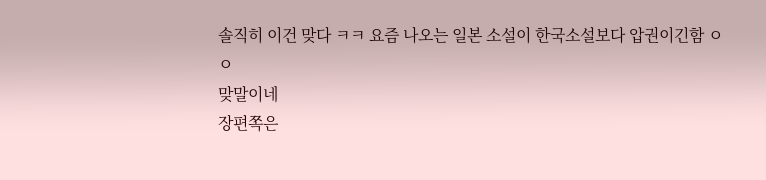솔직히 이건 맞다 ㅋㅋ 요즘 나오는 일본 소설이 한국소설보다 압권이긴함 ㅇㅇ
맞말이네
장편쪽은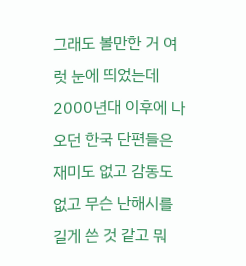그래도 볼만한 거 여럿 눈에 띄었는데 2000년대 이후에 나오던 한국 단편들은 재미도 없고 감동도 없고 무슨 난해시를 길게 쓴 것 같고 뭐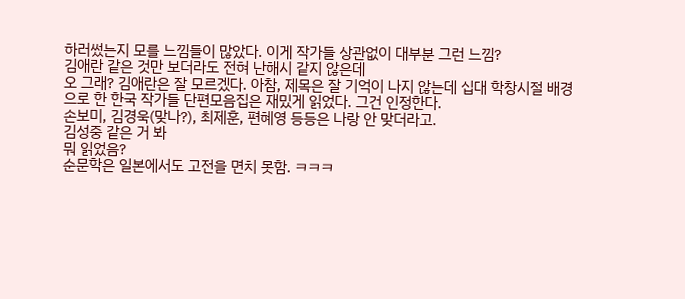하러썼는지 모를 느낌들이 많았다. 이게 작가들 상관없이 대부분 그런 느낌?
김애란 같은 것만 보더라도 전혀 난해시 같지 않은데
오 그래? 김애란은 잘 모르겠다. 아참, 제목은 잘 기억이 나지 않는데 십대 학창시절 배경으로 한 한국 작가들 단편모음집은 재밌게 읽었다. 그건 인정한다.
손보미, 김경욱(맞나?), 최제훈, 편혜영 등등은 나랑 안 맞더라고.
김성중 같은 거 봐
뭐 읽었음?
순문학은 일본에서도 고전을 면치 못함. ㅋㅋㅋ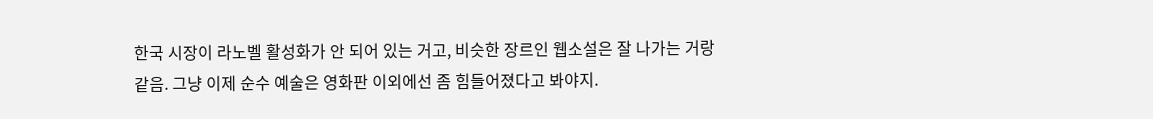한국 시장이 라노벨 활성화가 안 되어 있는 거고, 비슷한 장르인 웹소설은 잘 나가는 거랑 같음. 그냥 이제 순수 예술은 영화판 이외에선 좀 힘들어졌다고 봐야지.